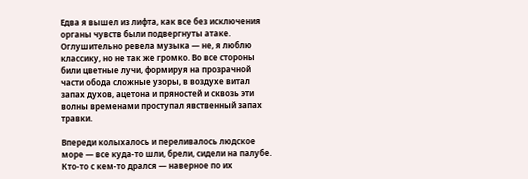Едва я вышел из лифта, как все без исключения органы чувств были подвергнуты атаке. Оглушительно ревела музыка — не, я люблю классику, но не так же громко. Во все стороны били цветные лучи, формируя на прозрачной части обода сложные узоры, в воздухе витал запах духов, ацетона и пряностей и сквозь эти волны временами проступал явственный запах травки.

Впереди колыхалось и переливалось людское море — все куда-то шли, брели, сидели на палубе. Кто-то с кем-то дрался — наверное по их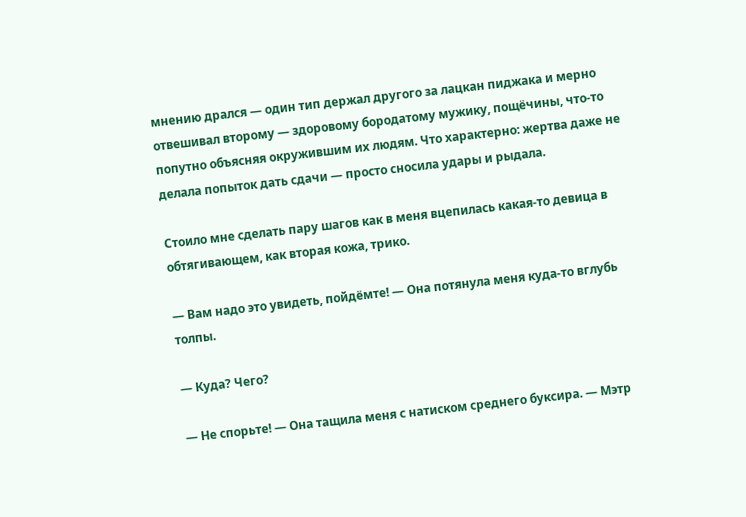мнению дрался — один тип держал другого за лацкан пиджака и мерно отвешивал второму — здоровому бородатому мужику, пощёчины, что-то попутно объясняя окружившим их людям. Что характерно: жертва даже не делала попыток дать сдачи — просто сносила удары и рыдала.

Стоило мне сделать пару шагов как в меня вцепилась какая-то девица в обтягивающем, как вторая кожа, трико.

— Вам надо это увидеть, пойдёмте! — Она потянула меня куда-то вглубь толпы.

— Куда? Чего?

— Не спорьте! — Она тащила меня с натиском среднего буксира. — Мэтр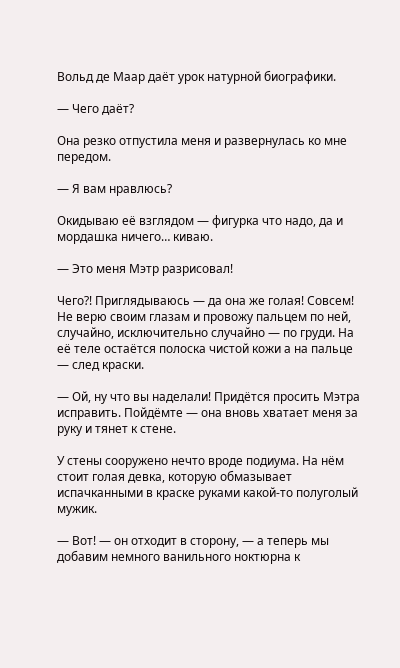Вольд де Маар даёт урок натурной биографики.

— Чего даёт?

Она резко отпустила меня и развернулась ко мне передом.

— Я вам нравлюсь?

Окидываю её взглядом — фигурка что надо, да и мордашка ничего… киваю.

— Это меня Мэтр разрисовал!

Чего?! Приглядываюсь — да она же голая! Совсем! Не верю своим глазам и провожу пальцем по ней, случайно, исключительно случайно — по груди. На её теле остаётся полоска чистой кожи а на пальце — след краски.

— Ой, ну что вы наделали! Придётся просить Мэтра исправить. Пойдёмте — она вновь хватает меня за руку и тянет к стене.

У стены сооружено нечто вроде подиума. На нём стоит голая девка, которую обмазывает испачканными в краске руками какой-то полуголый мужик.

— Вот! — он отходит в сторону, — а теперь мы добавим немного ванильного ноктюрна к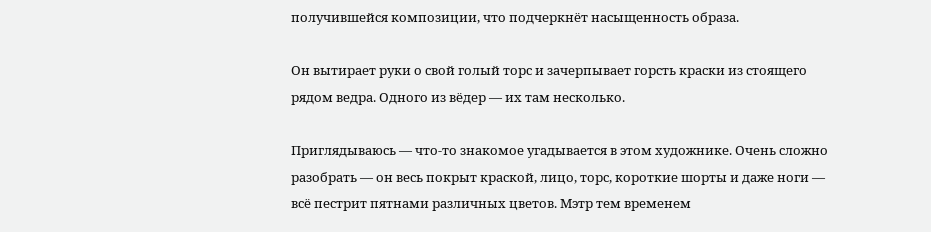получившейся композиции, что подчеркнёт насыщенность образа.

Он вытирает руки о свой голый торс и зачерпывает горсть краски из стоящего рядом ведра. Одного из вёдер — их там несколько.

Приглядываюсь — что-то знакомое угадывается в этом художнике. Очень сложно разобрать — он весь покрыт краской, лицо, торс, короткие шорты и даже ноги — всё пестрит пятнами различных цветов. Мэтр тем временем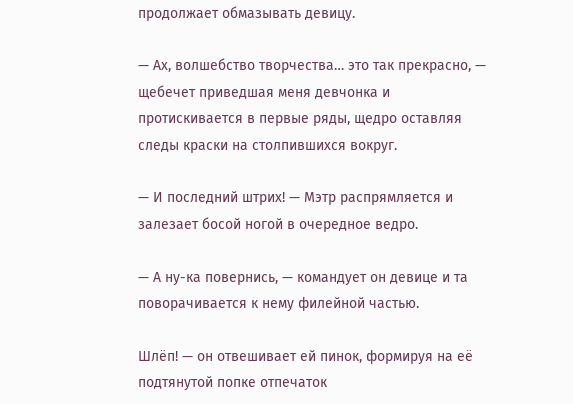продолжает обмазывать девицу.

— Ах, волшебство творчества… это так прекрасно, — щебечет приведшая меня девчонка и протискивается в первые ряды, щедро оставляя следы краски на столпившихся вокруг.

— И последний штрих! — Мэтр распрямляется и залезает босой ногой в очередное ведро.

— А ну-ка повернись, — командует он девице и та поворачивается к нему филейной частью.

Шлёп! — он отвешивает ей пинок, формируя на её подтянутой попке отпечаток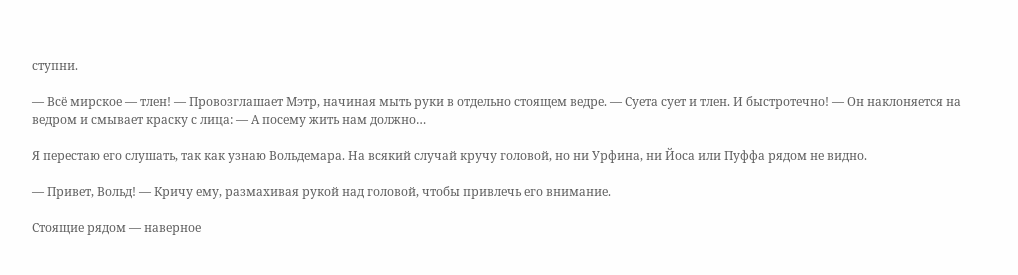ступни.

— Всё мирское — тлен! — Провозглашает Мэтр, начиная мыть руки в отдельно стоящем ведре. — Суета сует и тлен. И быстротечно! — Он наклоняется на ведром и смывает краску с лица: — А посему жить нам должно…

Я перестаю его слушать, так как узнаю Вольдемара. На всякий случай кручу головой, но ни Урфина, ни Йоса или Пуффа рядом не видно.

— Привет, Вольд! — Кричу ему, размахивая рукой над головой, чтобы привлечь его внимание.

Стоящие рядом — наверное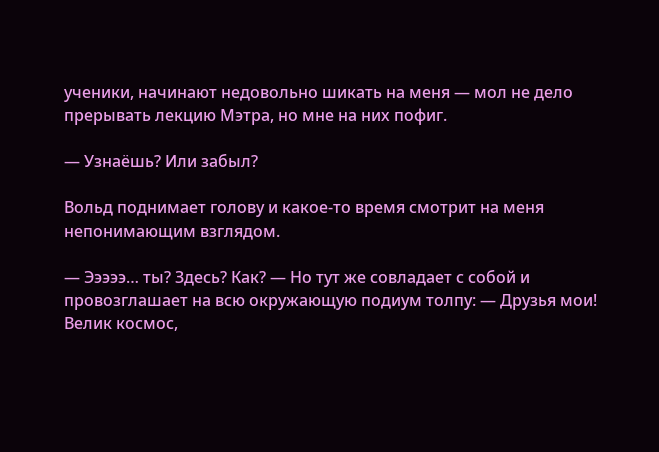ученики, начинают недовольно шикать на меня — мол не дело прерывать лекцию Мэтра, но мне на них пофиг.

— Узнаёшь? Или забыл?

Вольд поднимает голову и какое-то время смотрит на меня непонимающим взглядом.

— Эээээ… ты? Здесь? Как? — Но тут же совладает с собой и провозглашает на всю окружающую подиум толпу: — Друзья мои! Велик космос,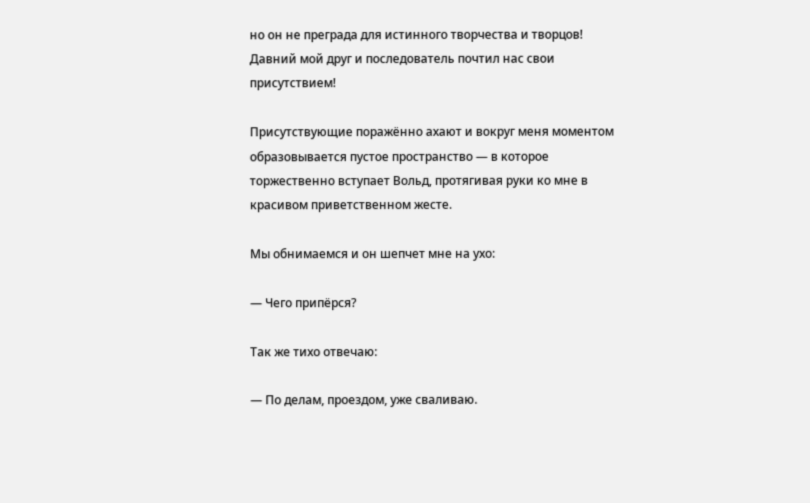но он не преграда для истинного творчества и творцов! Давний мой друг и последователь почтил нас свои присутствием!

Присутствующие поражённо ахают и вокруг меня моментом образовывается пустое пространство — в которое торжественно вступает Вольд, протягивая руки ко мне в красивом приветственном жесте.

Мы обнимаемся и он шепчет мне на ухо:

— Чего припёрся?

Так же тихо отвечаю:

— По делам, проездом, уже сваливаю.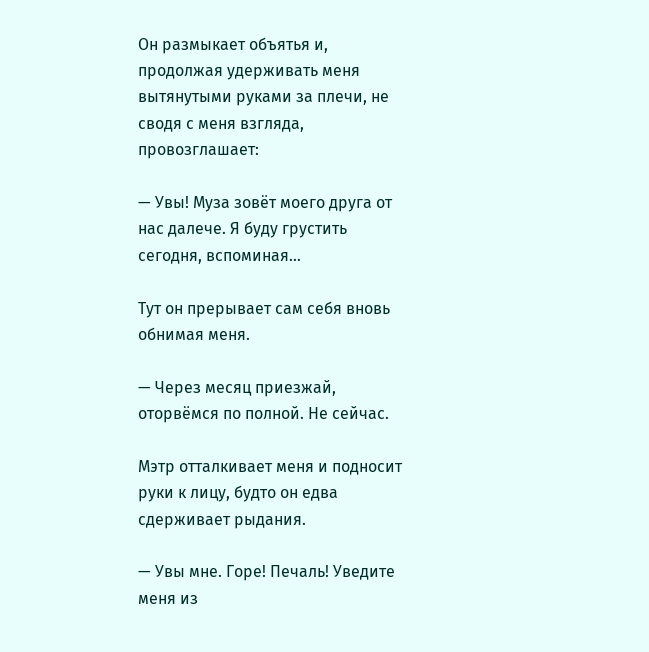Он размыкает объятья и, продолжая удерживать меня вытянутыми руками за плечи, не сводя с меня взгляда, провозглашает:

— Увы! Муза зовёт моего друга от нас далече. Я буду грустить сегодня, вспоминая…

Тут он прерывает сам себя вновь обнимая меня.

— Через месяц приезжай, оторвёмся по полной. Не сейчас.

Мэтр отталкивает меня и подносит руки к лицу, будто он едва сдерживает рыдания.

— Увы мне. Горе! Печаль! Уведите меня из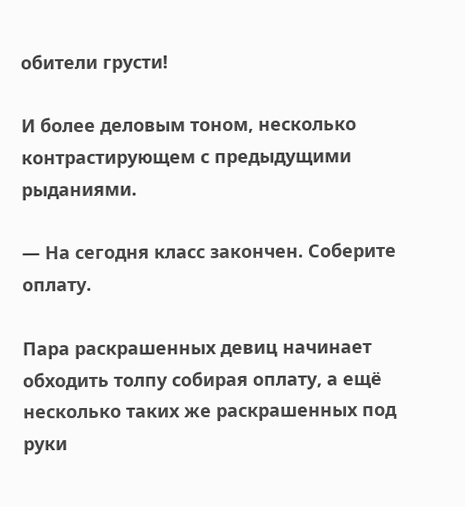обители грусти!

И более деловым тоном, несколько контрастирующем с предыдущими рыданиями.

— На сегодня класс закончен. Соберите оплату.

Пара раскрашенных девиц начинает обходить толпу собирая оплату, а ещё несколько таких же раскрашенных под руки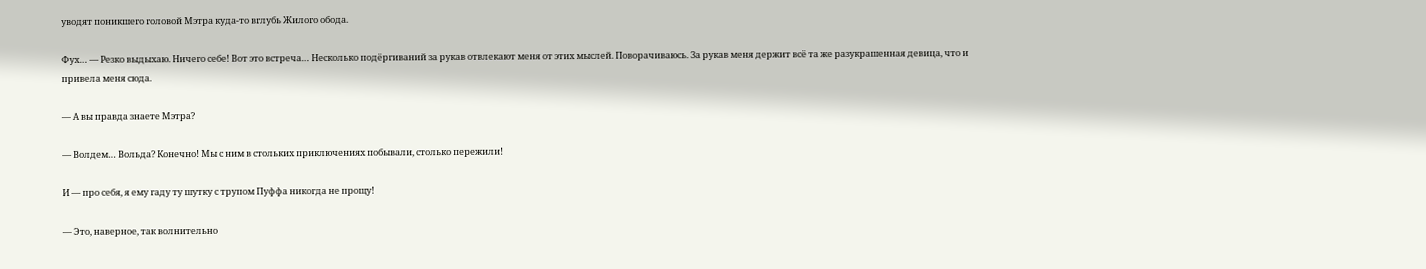уводят поникшего головой Мэтра куда-то вглубь Жилого обода.

Фух… — Резко выдыхаю. Ничего себе! Вот это встреча… Несколько подёргиваний за рукав отвлекают меня от этих мыслей. Поворачиваюсь. За рукав меня держит всё та же разукрашенная девица, что и привела меня сюда.

— А вы правда знаете Мэтра?

— Волдем… Вольда? Конечно! Мы с ним в стольких приключениях побывали, столько пережили!

И — про себя, я ему гаду ту шутку с трупом Пуффа никогда не прощу!

— Это, наверное, так волнительно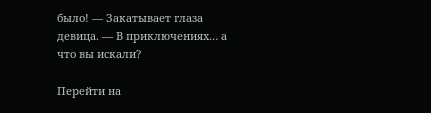было! — Закатывает глаза девица. — В приключениях… а что вы искали?

Перейти на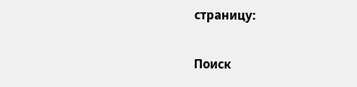страницу:

Поиск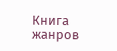Книга жанров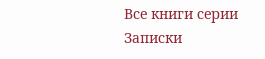Все книги серии Записки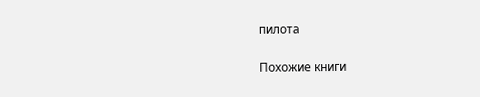пилота

Похожие книги